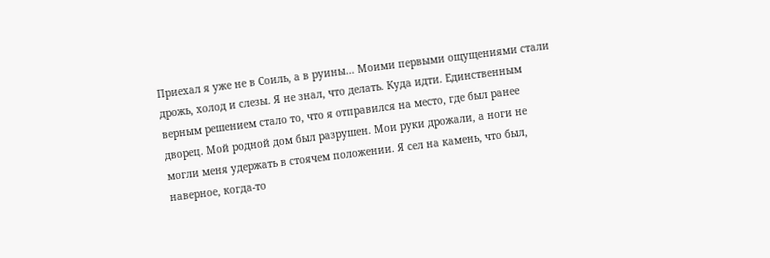Приехал я уже не в Соиль, а в руины… Моими первыми ощущениями стали дрожь, холод и слезы. Я не знал, что делать. Куда идти. Единственным верным решением стало то, что я отправился на место, где был ранее дворец. Мой родной дом был разрушен. Мои руки дрожали, а ноги не могли меня удержать в стоячем положении. Я сел на камень, что был, наверное, когда-то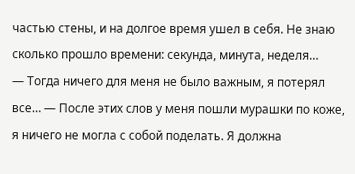частью стены, и на долгое время ушел в себя. Не знаю сколько прошло времени: секунда, минута, неделя…
— Тогда ничего для меня не было важным, я потерял все… — После этих слов у меня пошли мурашки по коже, я ничего не могла с собой поделать. Я должна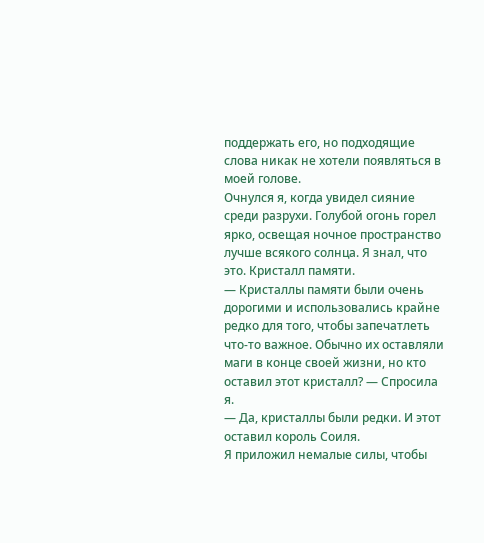поддержать его, но подходящие слова никак не хотели появляться в моей голове.
Очнулся я, когда увидел сияние среди разрухи. Голубой огонь горел ярко, освещая ночное пространство лучше всякого солнца. Я знал, что это. Кристалл памяти.
— Кристаллы памяти были очень дорогими и использовались крайне редко для того, чтобы запечатлеть что-то важное. Обычно их оставляли маги в конце своей жизни, но кто оставил этот кристалл? — Спросила я.
— Да, кристаллы были редки. И этот оставил король Соиля.
Я приложил немалые силы, чтобы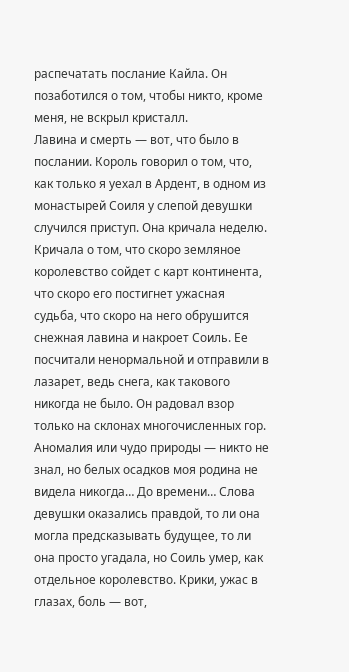распечатать послание Кайла. Он позаботился о том, чтобы никто, кроме меня, не вскрыл кристалл.
Лавина и смерть — вот, что было в послании. Король говорил о том, что, как только я уехал в Ардент, в одном из монастырей Соиля у слепой девушки случился приступ. Она кричала неделю. Кричала о том, что скоро земляное королевство сойдет с карт континента, что скоро его постигнет ужасная судьба, что скоро на него обрушится снежная лавина и накроет Соиль. Ее посчитали ненормальной и отправили в лазарет, ведь снега, как такового никогда не было. Он радовал взор только на склонах многочисленных гор. Аномалия или чудо природы — никто не знал, но белых осадков моя родина не видела никогда… До времени… Слова девушки оказались правдой, то ли она могла предсказывать будущее, то ли она просто угадала, но Соиль умер, как отдельное королевство. Крики, ужас в глазах, боль — вот,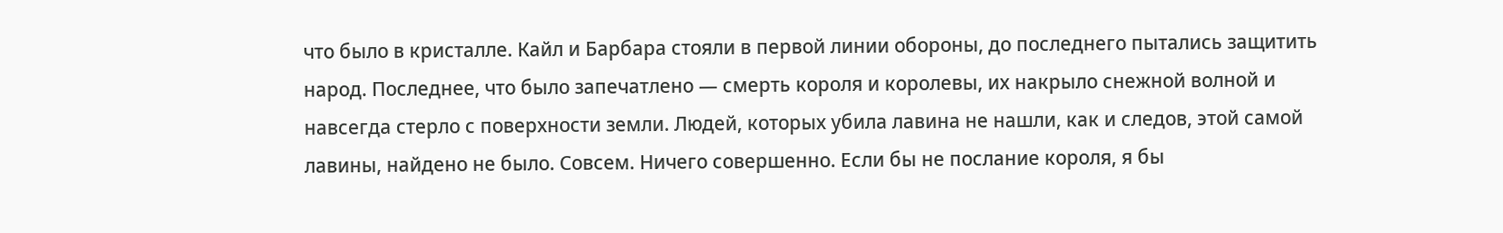что было в кристалле. Кайл и Барбара стояли в первой линии обороны, до последнего пытались защитить народ. Последнее, что было запечатлено — смерть короля и королевы, их накрыло снежной волной и навсегда стерло с поверхности земли. Людей, которых убила лавина не нашли, как и следов, этой самой лавины, найдено не было. Совсем. Ничего совершенно. Если бы не послание короля, я бы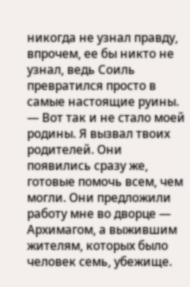никогда не узнал правду, впрочем, ее бы никто не узнал, ведь Соиль превратился просто в самые настоящие руины.
— Вот так и не стало моей родины. Я вызвал твоих родителей. Они появились сразу же, готовые помочь всем, чем могли. Они предложили работу мне во дворце — Архимагом, а выжившим жителям, которых было человек семь, убежище.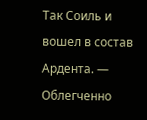Так Соиль и вошел в состав Ардента. — Облегченно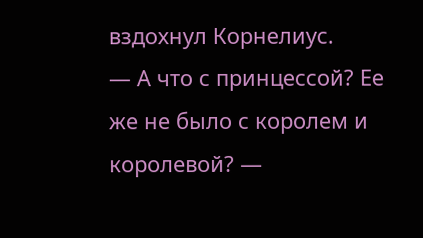вздохнул Корнелиус.
— А что с принцессой? Ее же не было с королем и королевой? —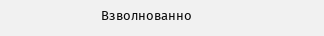Взволнованно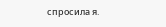спросила я.